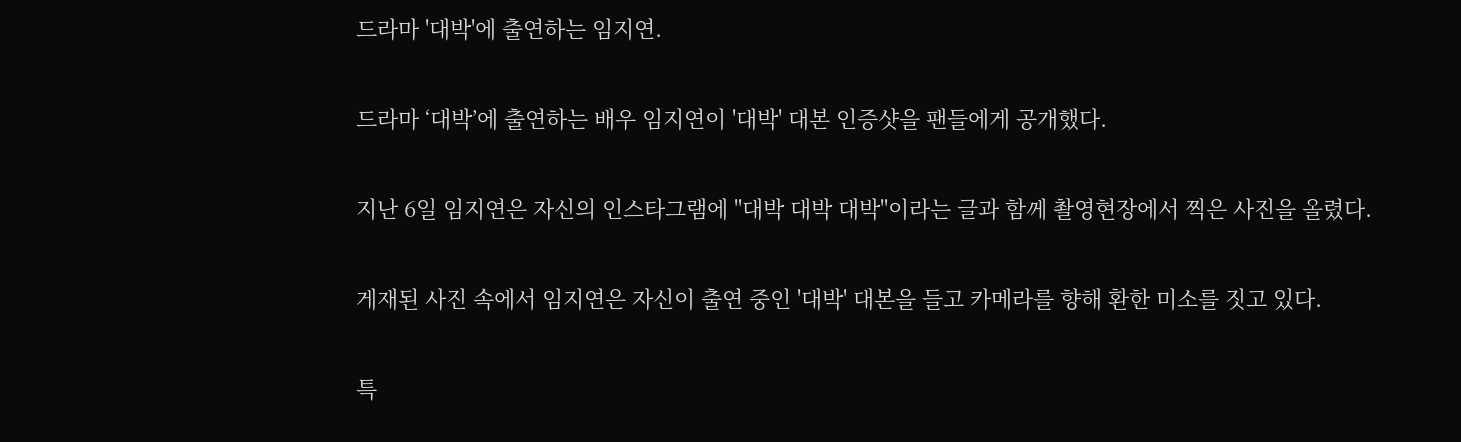드라마 '대박'에 출연하는 임지연.

드라마 ‘대박’에 출연하는 배우 임지연이 '대박' 대본 인증샷을 팬들에게 공개했다.

지난 6일 임지연은 자신의 인스타그램에 "대박 대박 대박"이라는 글과 함께 촬영현장에서 찍은 사진을 올렸다.

게재된 사진 속에서 임지연은 자신이 출연 중인 '대박' 대본을 들고 카메라를 향해 환한 미소를 짓고 있다.

특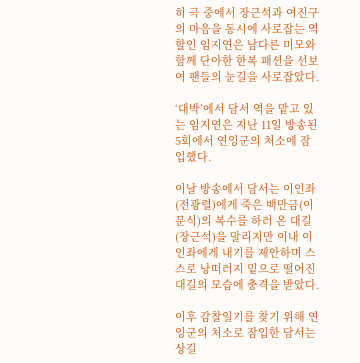히 극 중에서 장근석과 여진구의 마음을 동시에 사로잡는 역할인 임지연은 남다른 미모와 함께 단아한 한복 패션을 선보여 팬들의 눈길을 사로잡았다.

‘대박’에서 담서 역을 맡고 있는 임지연은 지난 11일 방송된 5회에서 연잉군의 처소에 잠입했다.

이날 방송에서 담서는 이인좌(전광렬)에게 죽은 백만금(이문식)의 복수를 하러 온 대길(장근석)을 말리지만 이내 이인좌에게 내기를 제안하며 스스로 낭떠러지 밑으로 떨어진 대길의 모습에 충격을 받았다.

이후 감찰일기를 찾기 위해 연잉군의 처소로 잠입한 담서는 상길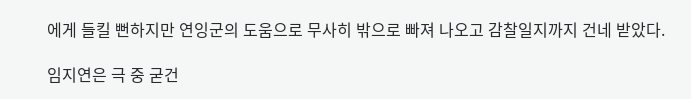에게 들킬 뻔하지만 연잉군의 도움으로 무사히 밖으로 빠져 나오고 감찰일지까지 건네 받았다.

임지연은 극 중 굳건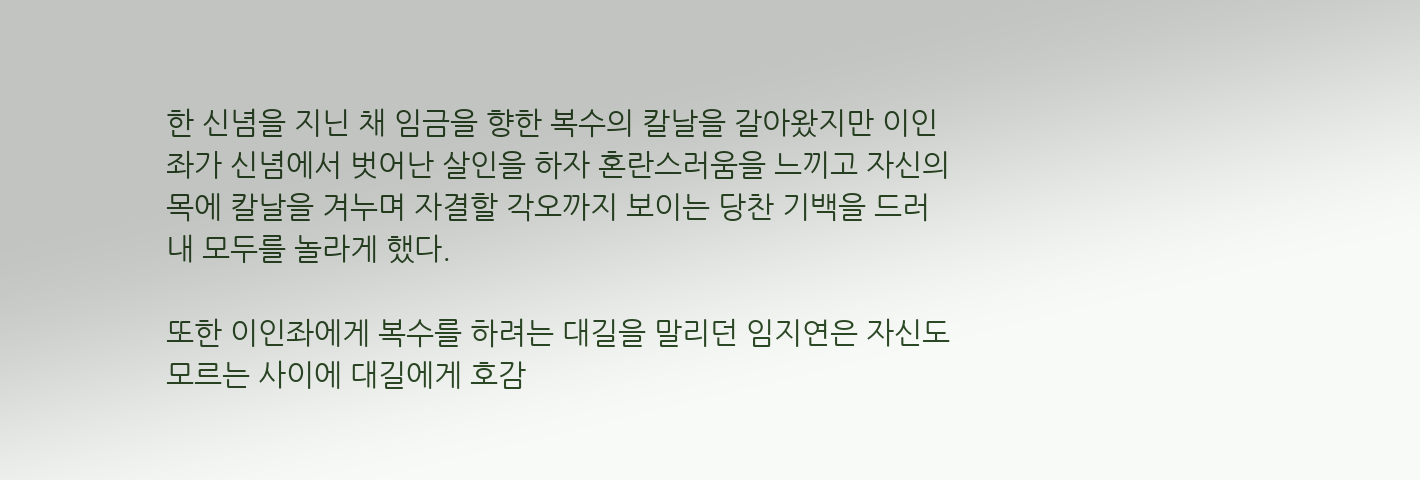한 신념을 지닌 채 임금을 향한 복수의 칼날을 갈아왔지만 이인좌가 신념에서 벗어난 살인을 하자 혼란스러움을 느끼고 자신의 목에 칼날을 겨누며 자결할 각오까지 보이는 당찬 기백을 드러내 모두를 놀라게 했다.

또한 이인좌에게 복수를 하려는 대길을 말리던 임지연은 자신도 모르는 사이에 대길에게 호감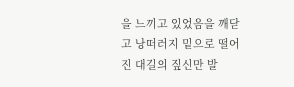을 느끼고 있었음을 깨닫고 낭떠러지 밑으로 떨어진 대길의 짚신만 발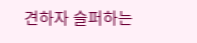견하자 슬퍼하는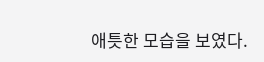애틋한 모습을 보였다.